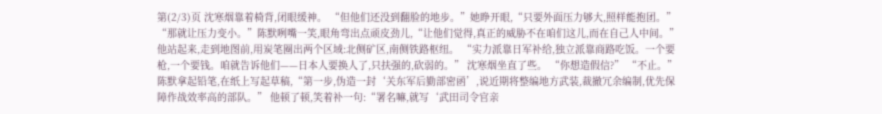第(2/3)页 沈寒烟靠着椅背,闭眼缓神。 “但他们还没到翻脸的地步。”她睁开眼,“只要外面压力够大,照样能抱团。” “那就让压力变小。”陈默咧嘴一笑,眼角弯出点顽皮劲儿,“让他们觉得,真正的威胁不在咱们这儿,而在自己人中间。” 他站起来,走到地图前,用炭笔圈出两个区域:北侧矿区,南侧铁路枢纽。 “实力派靠日军补给,独立派靠商路吃饭。一个要枪,一个要钱。咱就告诉他们——日本人要换人了,只扶强的,砍弱的。” 沈寒烟坐直了些。 “你想造假信?” “不止。”陈默拿起铅笔,在纸上写起草稿,“第一步,伪造一封‘关东军后勤部密函’,说近期将整编地方武装,裁撤冗余编制,优先保障作战效率高的部队。” 他顿了顿,笑着补一句:“署名嘛,就写‘武田司令官亲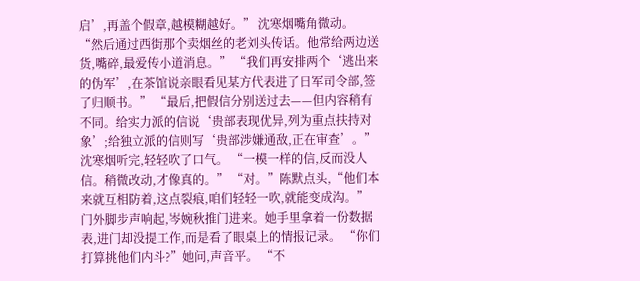启’,再盖个假章,越模糊越好。” 沈寒烟嘴角微动。 “然后通过西街那个卖烟丝的老刘头传话。他常给两边送货,嘴碎,最爱传小道消息。” “我们再安排两个‘逃出来的伪军’,在茶馆说亲眼看见某方代表进了日军司令部,签了归顺书。” “最后,把假信分别送过去——但内容稍有不同。给实力派的信说‘贵部表现优异,列为重点扶持对象’;给独立派的信则写‘贵部涉嫌通敌,正在审查’。” 沈寒烟听完,轻轻吹了口气。 “一模一样的信,反而没人信。稍微改动,才像真的。” “对。”陈默点头,“他们本来就互相防着,这点裂痕,咱们轻轻一吹,就能变成沟。” 门外脚步声响起,岑婉秋推门进来。她手里拿着一份数据表,进门却没提工作,而是看了眼桌上的情报记录。 “你们打算挑他们内斗?”她问,声音平。 “不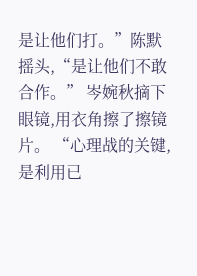是让他们打。”陈默摇头,“是让他们不敢合作。” 岑婉秋摘下眼镜,用衣角擦了擦镜片。 “心理战的关键,是利用已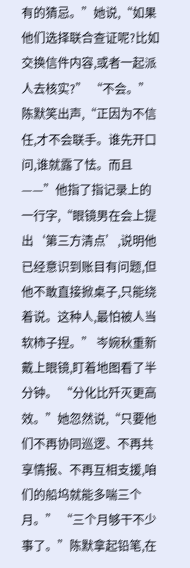有的猜忌。”她说,“如果他们选择联合查证呢?比如交换信件内容,或者一起派人去核实?” “不会。”陈默笑出声,“正因为不信任,才不会联手。谁先开口问,谁就露了怯。而且——”他指了指记录上的一行字,“眼镜男在会上提出‘第三方清点’,说明他已经意识到账目有问题,但他不敢直接掀桌子,只能绕着说。这种人,最怕被人当软柿子捏。” 岑婉秋重新戴上眼镜,盯着地图看了半分钟。 “分化比歼灭更高效。”她忽然说,“只要他们不再协同巡逻、不再共享情报、不再互相支援,咱们的船坞就能多喘三个月。” “三个月够干不少事了。”陈默拿起铅笔,在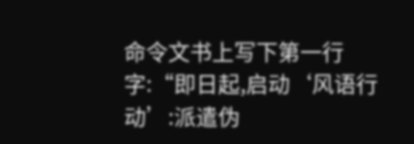命令文书上写下第一行字:“即日起,启动‘风语行动’:派遣伪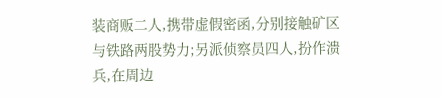装商贩二人,携带虚假密函,分别接触矿区与铁路两股势力;另派侦察员四人,扮作溃兵,在周边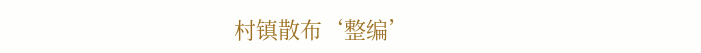村镇散布‘整编’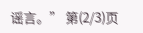谣言。” 第(2/3)页